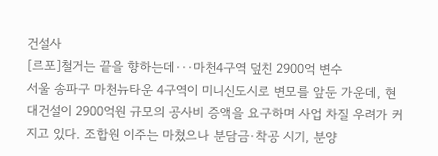건설사
[르포]철거는 끝을 향하는데···마천4구역 덮친 2900억 변수
서울 송파구 마천뉴타운 4구역이 미니신도시로 변모를 앞둔 가운데, 현대건설이 2900억원 규모의 공사비 증액을 요구하며 사업 차질 우려가 커지고 있다. 조합원 이주는 마쳤으나 분담금·착공 시기, 분양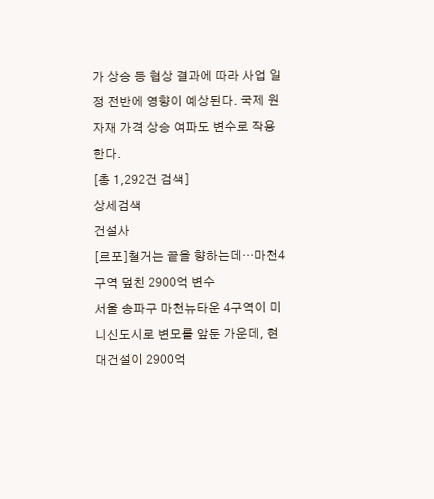가 상승 등 협상 결과에 따라 사업 일정 전반에 영향이 예상된다. 국제 원자재 가격 상승 여파도 변수로 작용한다.
[총 1,292건 검색]
상세검색
건설사
[르포]철거는 끝을 향하는데···마천4구역 덮친 2900억 변수
서울 송파구 마천뉴타운 4구역이 미니신도시로 변모를 앞둔 가운데, 현대건설이 2900억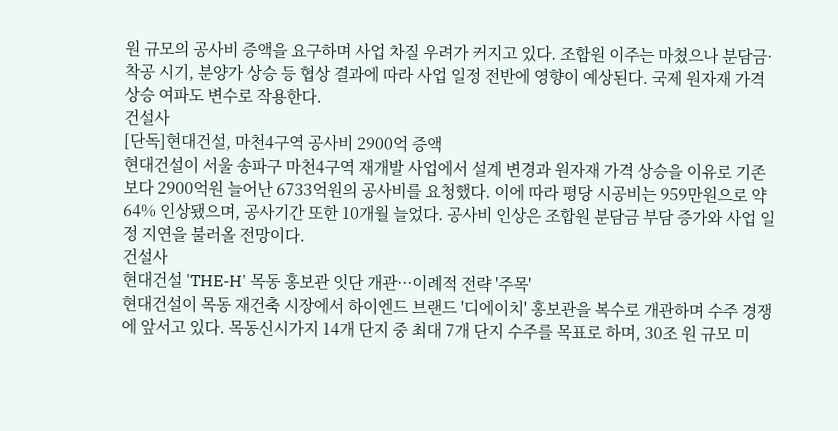원 규모의 공사비 증액을 요구하며 사업 차질 우려가 커지고 있다. 조합원 이주는 마쳤으나 분담금·착공 시기, 분양가 상승 등 협상 결과에 따라 사업 일정 전반에 영향이 예상된다. 국제 원자재 가격 상승 여파도 변수로 작용한다.
건설사
[단독]현대건설, 마천4구역 공사비 2900억 증액
현대건설이 서울 송파구 마천4구역 재개발 사업에서 설계 변경과 원자재 가격 상승을 이유로 기존보다 2900억원 늘어난 6733억원의 공사비를 요청했다. 이에 따라 평당 시공비는 959만원으로 약 64% 인상됐으며, 공사기간 또한 10개월 늘었다. 공사비 인상은 조합원 분담금 부담 증가와 사업 일정 지연을 불러올 전망이다.
건설사
현대건설 'THE-H' 목동 홍보관 잇단 개관···이례적 전략 '주목'
현대건설이 목동 재건축 시장에서 하이엔드 브랜드 '디에이치' 홍보관을 복수로 개관하며 수주 경쟁에 앞서고 있다. 목동신시가지 14개 단지 중 최대 7개 단지 수주를 목표로 하며, 30조 원 규모 미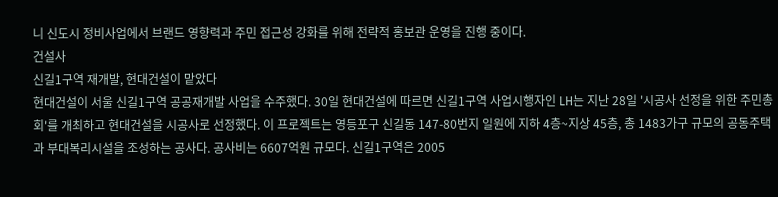니 신도시 정비사업에서 브랜드 영향력과 주민 접근성 강화를 위해 전략적 홍보관 운영을 진행 중이다.
건설사
신길1구역 재개발, 현대건설이 맡았다
현대건설이 서울 신길1구역 공공재개발 사업을 수주했다. 30일 현대건설에 따르면 신길1구역 사업시행자인 LH는 지난 28일 '시공사 선정을 위한 주민총회'를 개최하고 현대건설을 시공사로 선정했다. 이 프로젝트는 영등포구 신길동 147-80번지 일원에 지하 4층~지상 45층, 총 1483가구 규모의 공동주택과 부대복리시설을 조성하는 공사다. 공사비는 6607억원 규모다. 신길1구역은 2005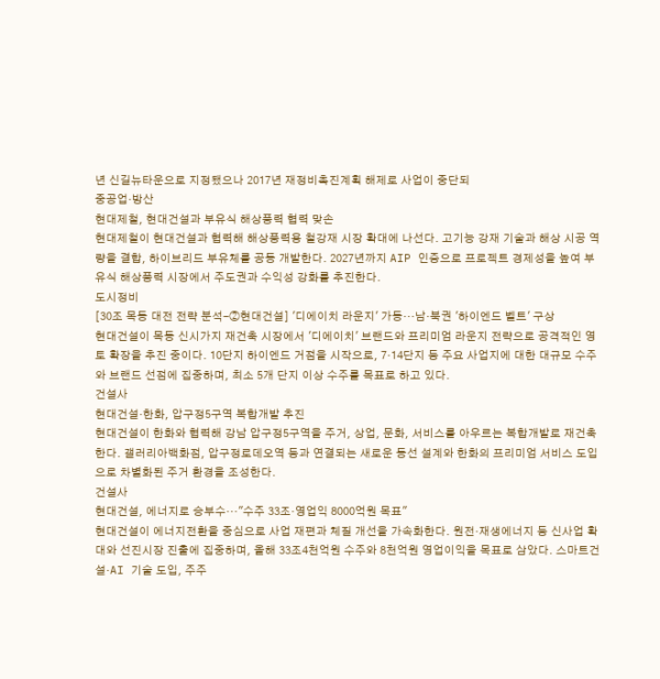년 신길뉴타운으로 지정됐으나 2017년 재정비촉진계획 해제로 사업이 중단되
중공업·방산
현대제철, 현대건설과 부유식 해상풍력 협력 맞손
현대제철이 현대건설과 협력해 해상풍력용 철강재 시장 확대에 나선다. 고기능 강재 기술과 해상 시공 역량을 결합, 하이브리드 부유체를 공동 개발한다. 2027년까지 AIP 인증으로 프로젝트 경제성을 높여 부유식 해상풍력 시장에서 주도권과 수익성 강화를 추진한다.
도시정비
[30조 목동 대전 전략 분석-②현대건설] '디에이치 라운지' 가동···남·북권 '하이엔드 벨트' 구상
현대건설이 목동 신시가지 재건축 시장에서 '디에이치' 브랜드와 프리미엄 라운지 전략으로 공격적인 영토 확장을 추진 중이다. 10단지 하이엔드 거점을 시작으로, 7·14단지 등 주요 사업지에 대한 대규모 수주와 브랜드 선점에 집중하며, 최소 5개 단지 이상 수주를 목표로 하고 있다.
건설사
현대건설·한화, 압구정5구역 복합개발 추진
현대건설이 한화와 협력해 강남 압구정5구역을 주거, 상업, 문화, 서비스를 아우르는 복합개발로 재건축한다. 갤러리아백화점, 압구정로데오역 등과 연결되는 새로운 동선 설계와 한화의 프리미엄 서비스 도입으로 차별화된 주거 환경을 조성한다.
건설사
현대건설, 에너지로 승부수···"수주 33조·영업익 8000억원 목표"
현대건설이 에너지전환을 중심으로 사업 재편과 체질 개선을 가속화한다. 원전·재생에너지 등 신사업 확대와 선진시장 진출에 집중하며, 올해 33조4천억원 수주와 8천억원 영업이익을 목표로 삼았다. 스마트건설·AI 기술 도입, 주주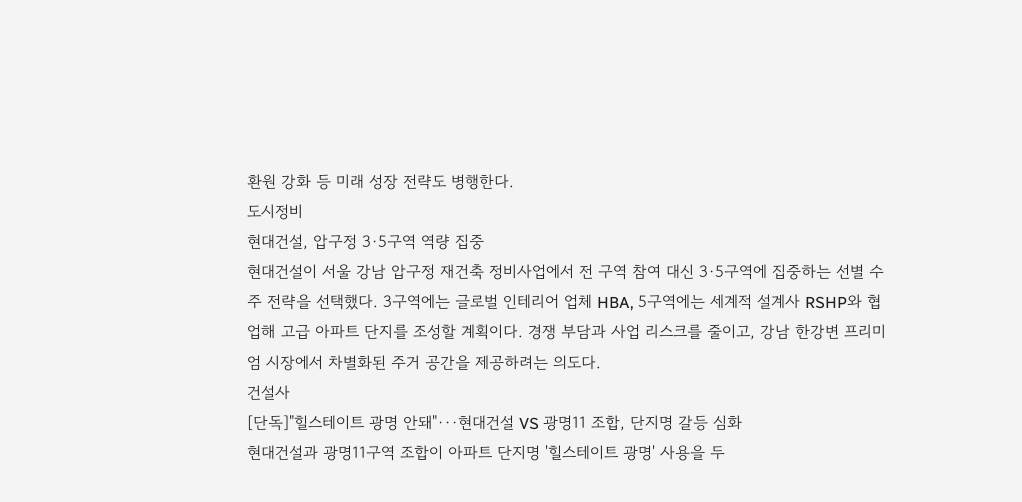환원 강화 등 미래 성장 전략도 병행한다.
도시정비
현대건설, 압구정 3·5구역 역량 집중
현대건설이 서울 강남 압구정 재건축 정비사업에서 전 구역 참여 대신 3·5구역에 집중하는 선별 수주 전략을 선택했다. 3구역에는 글로벌 인테리어 업체 HBA, 5구역에는 세계적 설계사 RSHP와 협업해 고급 아파트 단지를 조성할 계획이다. 경쟁 부담과 사업 리스크를 줄이고, 강남 한강변 프리미엄 시장에서 차별화된 주거 공간을 제공하려는 의도다.
건설사
[단독]"힐스테이트 광명 안돼"···현대건설 VS 광명11 조합, 단지명 갈등 심화
현대건설과 광명11구역 조합이 아파트 단지명 '힐스테이트 광명' 사용을 두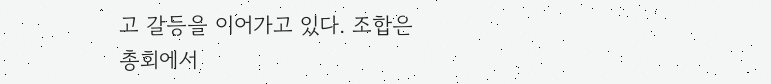고 갈등을 이어가고 있다. 조합은 총회에서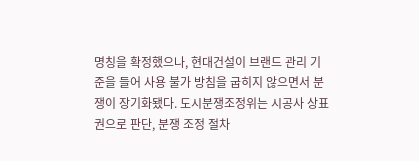명칭을 확정했으나, 현대건설이 브랜드 관리 기준을 들어 사용 불가 방침을 굽히지 않으면서 분쟁이 장기화됐다. 도시분쟁조정위는 시공사 상표권으로 판단, 분쟁 조정 절차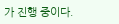가 진행 중이다.